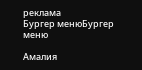реклама
Бургер менюБургер меню

Амалия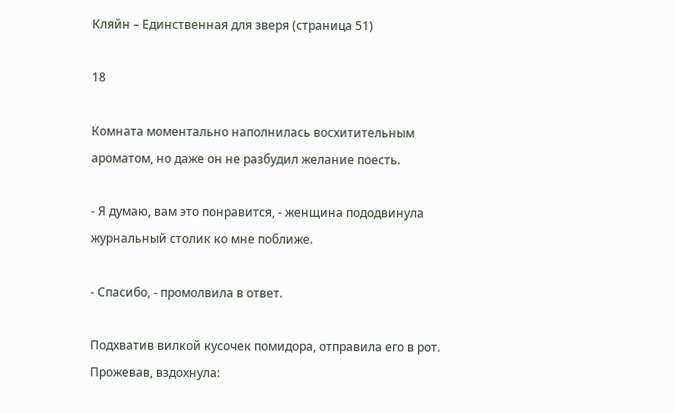Кляйн – Единственная для зверя (страница 51)

18

Комната моментально наполнилась восхитительным ароматом, но даже он не разбудил желание поесть.

- Я думаю, вам это понравится, - женщина пододвинула журнальный столик ко мне поближе.

- Спасибо, - промолвила в ответ.

Подхватив вилкой кусочек помидора, отправила его в рот. Прожевав, вздохнула: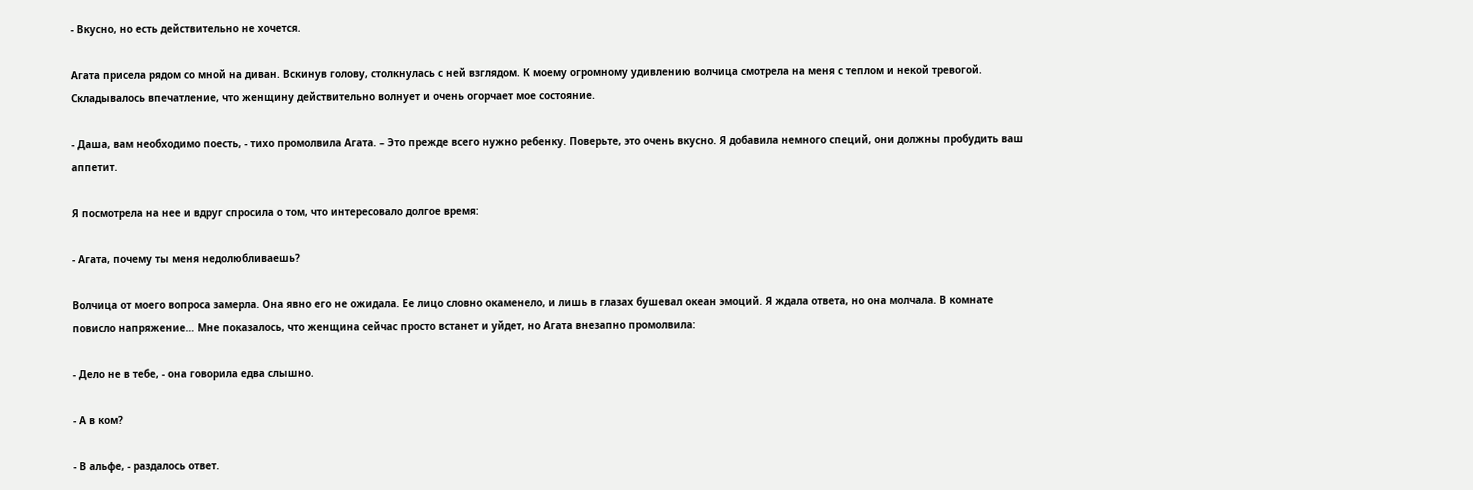- Вкусно, но есть действительно не хочется.

Агата присела рядом со мной на диван. Вскинув голову, столкнулась с ней взглядом. К моему огромному удивлению волчица смотрела на меня с теплом и некой тревогой. Складывалось впечатление, что женщину действительно волнует и очень огорчает мое состояние.

- Даша, вам необходимо поесть, - тихо промолвила Агата. – Это прежде всего нужно ребенку. Поверьте, это очень вкусно. Я добавила немного специй, они должны пробудить ваш аппетит.

Я посмотрела на нее и вдруг спросила о том, что интересовало долгое время:

- Агата, почему ты меня недолюбливаешь?

Волчица от моего вопроса замерла. Она явно его не ожидала. Ее лицо словно окаменело, и лишь в глазах бушевал океан эмоций. Я ждала ответа, но она молчала. В комнате повисло напряжение… Мне показалось, что женщина сейчас просто встанет и уйдет, но Агата внезапно промолвила:

- Дело не в тебе, - она говорила едва слышно.

- А в ком?

- В альфе, - раздалось ответ.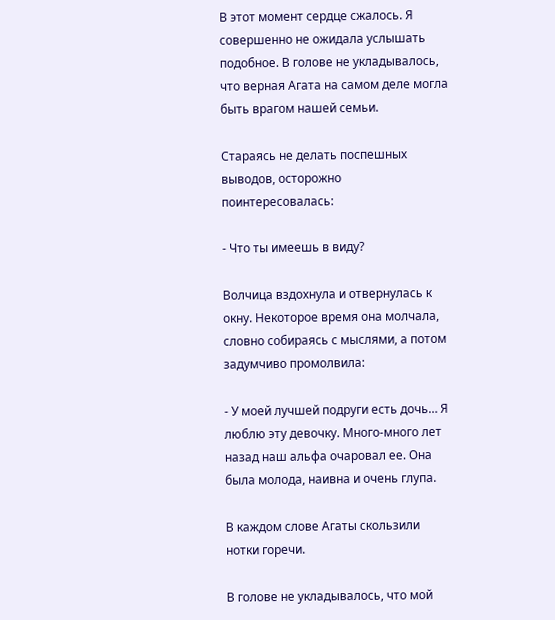В этот момент сердце сжалось. Я совершенно не ожидала услышать подобное. В голове не укладывалось, что верная Агата на самом деле могла быть врагом нашей семьи.

Стараясь не делать поспешных выводов, осторожно поинтересовалась:

- Что ты имеешь в виду?

Волчица вздохнула и отвернулась к окну. Некоторое время она молчала, словно собираясь с мыслями, а потом задумчиво промолвила:

- У моей лучшей подруги есть дочь… Я люблю эту девочку. Много-много лет назад наш альфа очаровал ее. Она была молода, наивна и очень глупа.

В каждом слове Агаты скользили нотки горечи.

В голове не укладывалось, что мой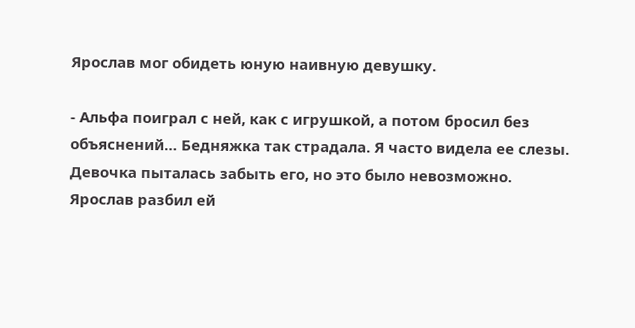Ярослав мог обидеть юную наивную девушку.

- Альфа поиграл с ней, как с игрушкой, а потом бросил без объяснений… Бедняжка так страдала. Я часто видела ее слезы. Девочка пыталась забыть его, но это было невозможно. Ярослав разбил ей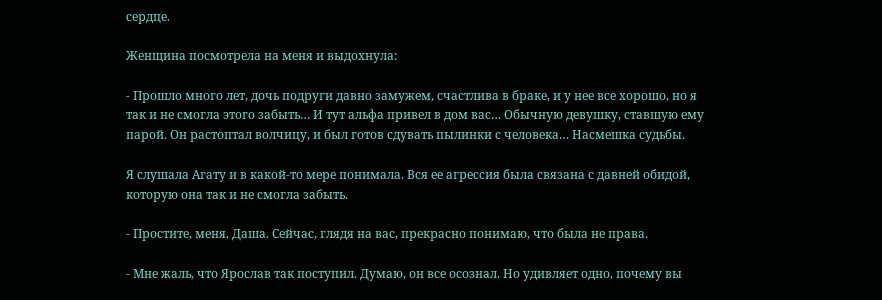сердце.

Женщина посмотрела на меня и выдохнула:

- Прошло много лет, дочь подруги давно замужем, счастлива в браке, и у нее все хорошо, но я так и не смогла этого забыть… И тут альфа привел в дом вас… Обычную девушку, ставшую ему парой. Он растоптал волчицу, и был готов сдувать пылинки с человека… Насмешка судьбы.

Я слушала Агату и в какой-то мере понимала. Вся ее агрессия была связана с давней обидой, которую она так и не смогла забыть.

- Простите, меня, Даша. Сейчас, глядя на вас, прекрасно понимаю, что была не права.

- Мне жаль, что Ярослав так поступил. Думаю, он все осознал. Но удивляет одно, почему вы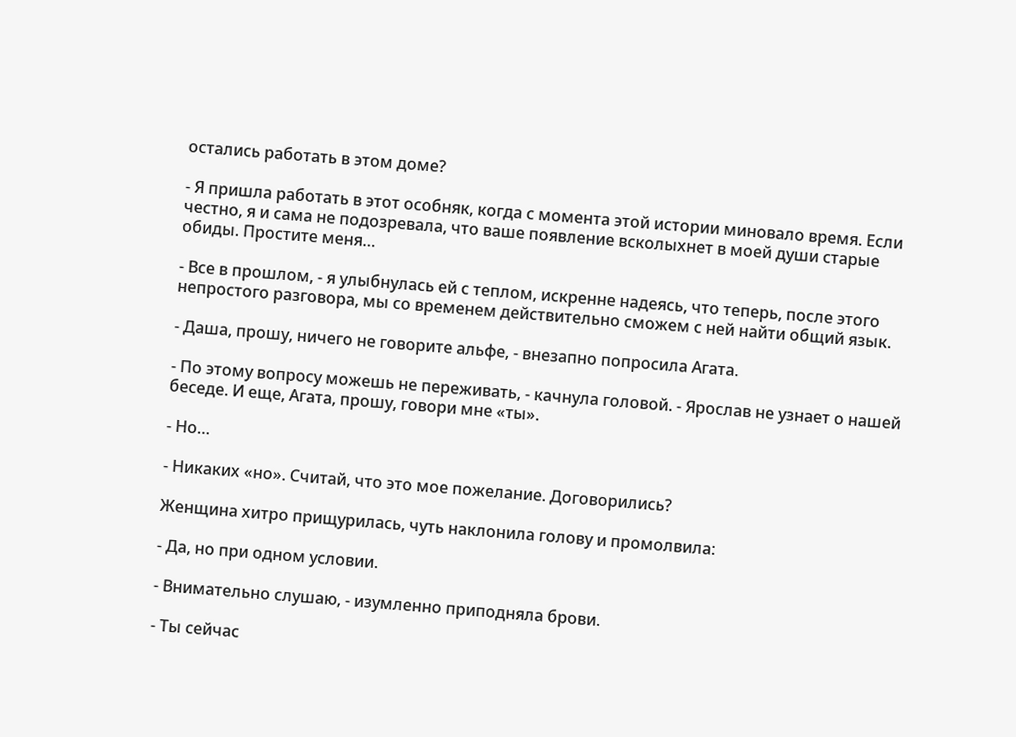остались работать в этом доме?

- Я пришла работать в этот особняк, когда с момента этой истории миновало время. Если честно, я и сама не подозревала, что ваше появление всколыхнет в моей души старые обиды. Простите меня…

- Все в прошлом, - я улыбнулась ей с теплом, искренне надеясь, что теперь, после этого непростого разговора, мы со временем действительно сможем с ней найти общий язык.

- Даша, прошу, ничего не говорите альфе, - внезапно попросила Агата.

- По этому вопросу можешь не переживать, - качнула головой. - Ярослав не узнает о нашей беседе. И еще, Агата, прошу, говори мне «ты».

- Но…

- Никаких «но». Считай, что это мое пожелание. Договорились?

Женщина хитро прищурилась, чуть наклонила голову и промолвила:

- Да, но при одном условии.

- Внимательно слушаю, - изумленно приподняла брови.

- Ты сейчас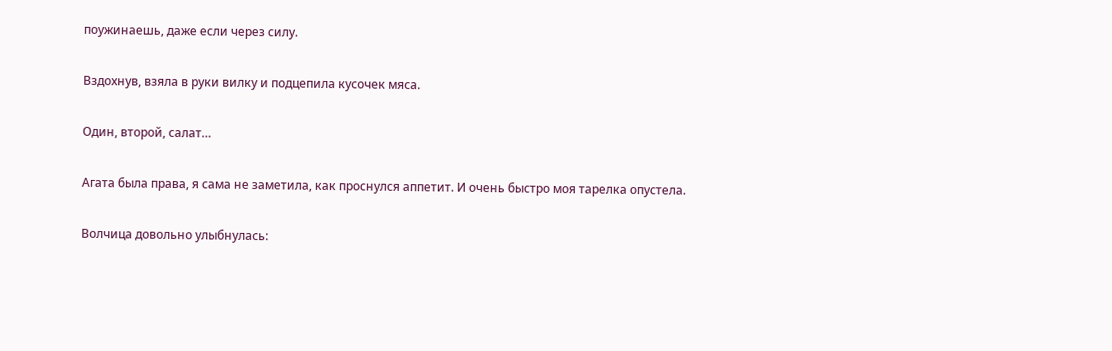поужинаешь, даже если через силу.

Вздохнув, взяла в руки вилку и подцепила кусочек мяса.

Один, второй, салат…

Агата была права, я сама не заметила, как проснулся аппетит. И очень быстро моя тарелка опустела.

Волчица довольно улыбнулась: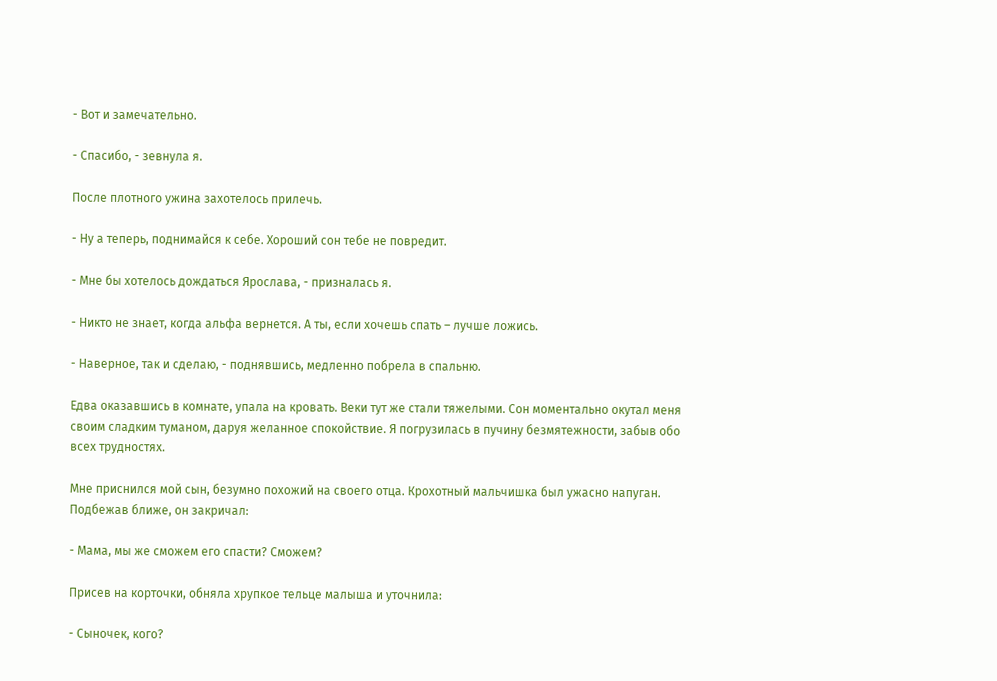- Вот и замечательно.

- Спасибо, - зевнула я.

После плотного ужина захотелось прилечь.

- Ну а теперь, поднимайся к себе. Хороший сон тебе не повредит.

- Мне бы хотелось дождаться Ярослава, - призналась я.

- Никто не знает, когда альфа вернется. А ты, если хочешь спать – лучше ложись.

- Наверное, так и сделаю, - поднявшись, медленно побрела в спальню.

Едва оказавшись в комнате, упала на кровать. Веки тут же стали тяжелыми. Сон моментально окутал меня своим сладким туманом, даруя желанное спокойствие. Я погрузилась в пучину безмятежности, забыв обо всех трудностях.

Мне приснился мой сын, безумно похожий на своего отца. Крохотный мальчишка был ужасно напуган. Подбежав ближе, он закричал:

- Мама, мы же сможем его спасти? Сможем?

Присев на корточки, обняла хрупкое тельце малыша и уточнила:

- Сыночек, кого?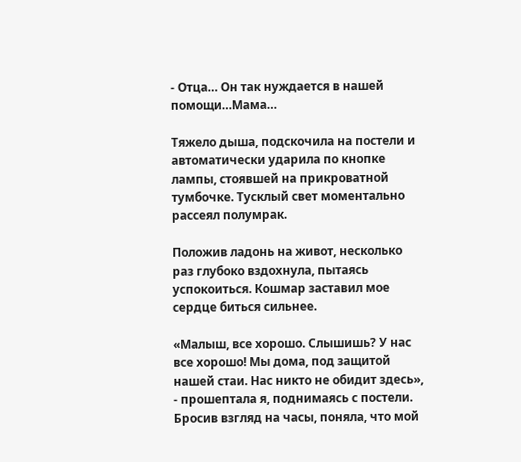- Отца… Он так нуждается в нашей помощи…Мама…

Тяжело дыша, подскочила на постели и автоматически ударила по кнопке лампы, стоявшей на прикроватной тумбочке. Тусклый свет моментально рассеял полумрак.

Положив ладонь на живот, несколько раз глубоко вздохнула, пытаясь успокоиться. Кошмар заставил мое сердце биться сильнее.

«Малыш, все хорошо. Слышишь? У нас все хорошо! Мы дома, под защитой нашей стаи. Нас никто не обидит здесь», - прошептала я, поднимаясь с постели. Бросив взгляд на часы, поняла, что мой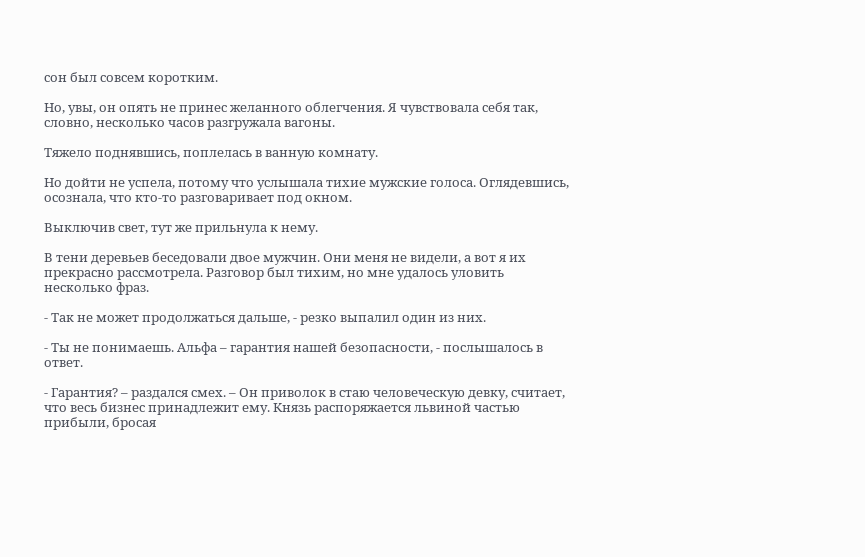сон был совсем коротким.

Но, увы, он опять не принес желанного облегчения. Я чувствовала себя так, словно, несколько часов разгружала вагоны.

Тяжело поднявшись, поплелась в ванную комнату.

Но дойти не успела, потому что услышала тихие мужские голоса. Оглядевшись, осознала, что кто-то разговаривает под окном.

Выключив свет, тут же прильнула к нему.

В тени деревьев беседовали двое мужчин. Они меня не видели, а вот я их прекрасно рассмотрела. Разговор был тихим, но мне удалось уловить несколько фраз.

- Так не может продолжаться дальше, - резко выпалил один из них.

- Ты не понимаешь. Альфа – гарантия нашей безопасности, - послышалось в ответ.

- Гарантия? – раздался смех. – Он приволок в стаю человеческую девку, считает, что весь бизнес принадлежит ему. Князь распоряжается львиной частью прибыли, бросая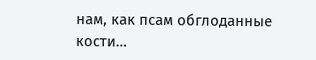нам, как псам обглоданные кости…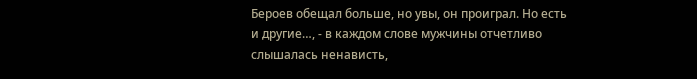Бероев обещал больше, но увы, он проиграл. Но есть и другие…, - в каждом слове мужчины отчетливо слышалась ненависть,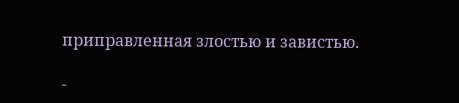приправленная злостью и завистью.

-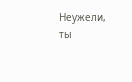Неужели, ты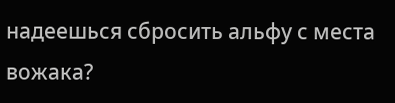надеешься сбросить альфу с места вожака?